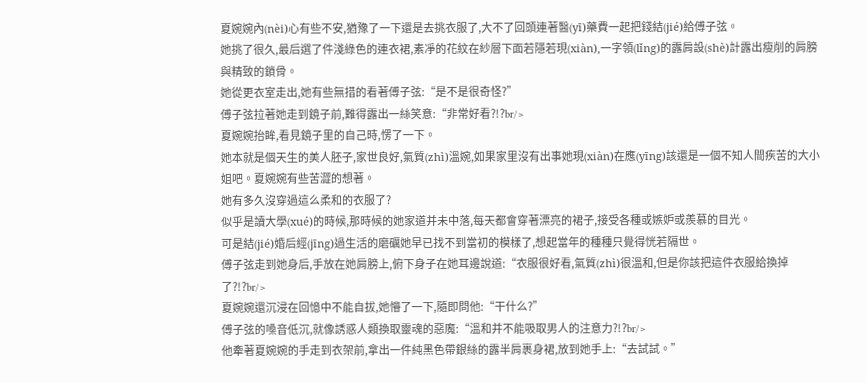夏婉婉內(nèi)心有些不安,猶豫了一下還是去挑衣服了,大不了回頭連著醫(yī)藥費一起把錢結(jié)給傅子弦。
她挑了很久,最后選了件淺綠色的連衣裙,素凈的花紋在紗層下面若隱若現(xiàn),一字領(lǐng)的露肩設(shè)計露出瘦削的肩膀與精致的鎖骨。
她從更衣室走出,她有些無措的看著傅子弦:“是不是很奇怪?”
傅子弦拉著她走到鏡子前,難得露出一絲笑意:“非常好看?!?br/>
夏婉婉抬眸,看見鏡子里的自己時,愣了一下。
她本就是個天生的美人胚子,家世良好,氣質(zhì)溫婉,如果家里沒有出事她現(xiàn)在應(yīng)該還是一個不知人間疾苦的大小姐吧。夏婉婉有些苦澀的想著。
她有多久沒穿過這么柔和的衣服了?
似乎是讀大學(xué)的時候,那時候的她家道并未中落,每天都會穿著漂亮的裙子,接受各種或嫉妒或羨慕的目光。
可是結(jié)婚后經(jīng)過生活的磨礪她早已找不到當初的模樣了,想起當年的種種只覺得恍若隔世。
傅子弦走到她身后,手放在她肩膀上,俯下身子在她耳邊說道:“衣服很好看,氣質(zhì)很溫和,但是你該把這件衣服給換掉了?!?br/>
夏婉婉還沉浸在回憶中不能自拔,她懵了一下,隨即問他:“干什么?”
傅子弦的嗓音低沉,就像誘惑人類換取靈魂的惡魔:“溫和并不能吸取男人的注意力?!?br/>
他牽著夏婉婉的手走到衣架前,拿出一件純黑色帶銀絲的露半肩裹身裙,放到她手上:“去試試。”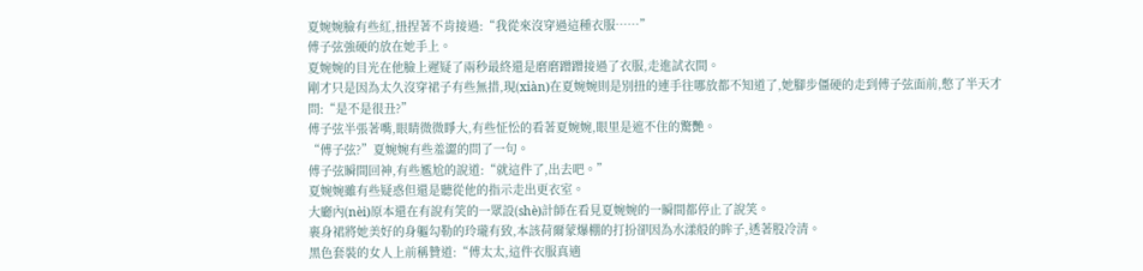夏婉婉臉有些紅,扭捏著不肯接過:“我從來沒穿過這種衣服……”
傅子弦強硬的放在她手上。
夏婉婉的目光在他臉上遲疑了兩秒最終還是磨磨蹭蹭接過了衣服,走進試衣間。
剛才只是因為太久沒穿裙子有些無措,現(xiàn)在夏婉婉則是別扭的連手往哪放都不知道了,她腳步僵硬的走到傅子弦面前,憋了半天才問:“是不是很丑?”
傅子弦半張著嘴,眼睛微微睜大,有些怔忪的看著夏婉婉,眼里是遮不住的驚艷。
“傅子弦?”夏婉婉有些羞澀的問了一句。
傅子弦瞬間回神,有些尷尬的說道:“就這件了,出去吧。”
夏婉婉雖有些疑惑但還是聽從他的指示走出更衣室。
大廳內(nèi)原本還在有說有笑的一眾設(shè)計師在看見夏婉婉的一瞬間都停止了說笑。
裹身裙將她美好的身軀勾勒的玲瓏有致,本該荷爾蒙爆棚的打扮卻因為水漾般的眸子,透著股冷清。
黑色套裝的女人上前稱贊道:“傅太太,這件衣服真適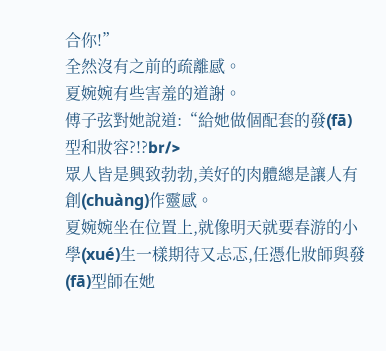合你!”
全然沒有之前的疏離感。
夏婉婉有些害羞的道謝。
傅子弦對她說道:“給她做個配套的發(fā)型和妝容?!?br/>
眾人皆是興致勃勃,美好的肉體總是讓人有創(chuàng)作靈感。
夏婉婉坐在位置上,就像明天就要春游的小學(xué)生一樣期待又忐忑,任憑化妝師與發(fā)型師在她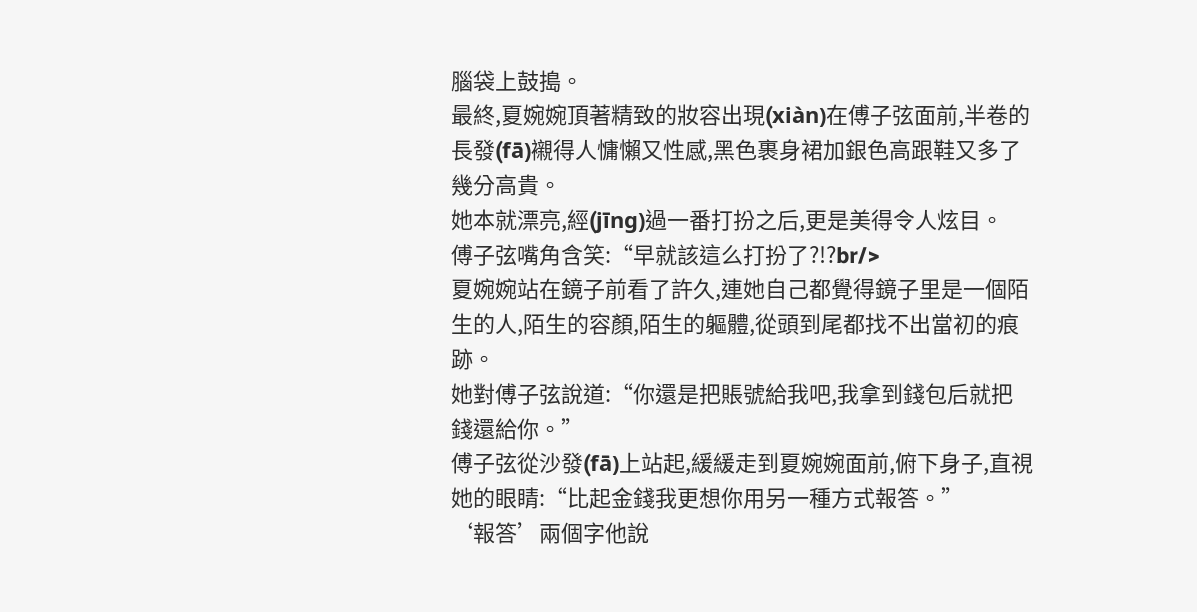腦袋上鼓搗。
最終,夏婉婉頂著精致的妝容出現(xiàn)在傅子弦面前,半卷的長發(fā)襯得人慵懶又性感,黑色裹身裙加銀色高跟鞋又多了幾分高貴。
她本就漂亮,經(jīng)過一番打扮之后,更是美得令人炫目。
傅子弦嘴角含笑:“早就該這么打扮了?!?br/>
夏婉婉站在鏡子前看了許久,連她自己都覺得鏡子里是一個陌生的人,陌生的容顏,陌生的軀體,從頭到尾都找不出當初的痕跡。
她對傅子弦說道:“你還是把賬號給我吧,我拿到錢包后就把錢還給你。”
傅子弦從沙發(fā)上站起,緩緩走到夏婉婉面前,俯下身子,直視她的眼睛:“比起金錢我更想你用另一種方式報答。”
‘報答’兩個字他說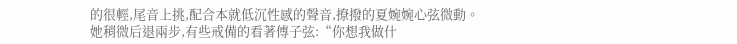的很輕,尾音上挑,配合本就低沉性感的聲音,撩撥的夏婉婉心弦微動。
她稍微后退兩步,有些戒備的看著傅子弦:“你想我做什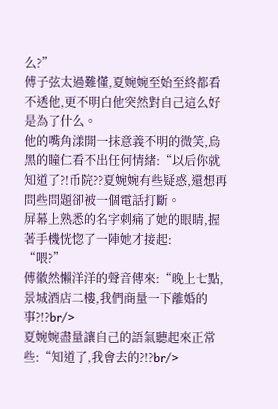么?”
傅子弦太過難懂,夏婉婉至始至終都看不透他,更不明白他突然對自己這么好是為了什么。
他的嘴角漾開一抹意義不明的微笑,烏黑的瞳仁看不出任何情緒:“以后你就知道了?!币院??夏婉婉有些疑惑,還想再問些問題卻被一個電話打斷。
屏幕上熟悉的名字刺痛了她的眼睛,握著手機恍惚了一陣她才接起:
“喂?”
傅徽然懶洋洋的聲音傳來:“晚上七點,景城酒店二樓,我們商量一下離婚的事?!?br/>
夏婉婉盡量讓自己的語氣聽起來正常些:“知道了,我會去的?!?br/>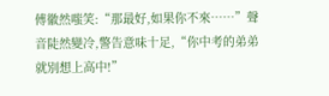傅徽然嗤笑:“那最好,如果你不來……”聲音陡然變冷,警告意味十足,“你中考的弟弟就別想上高中!”